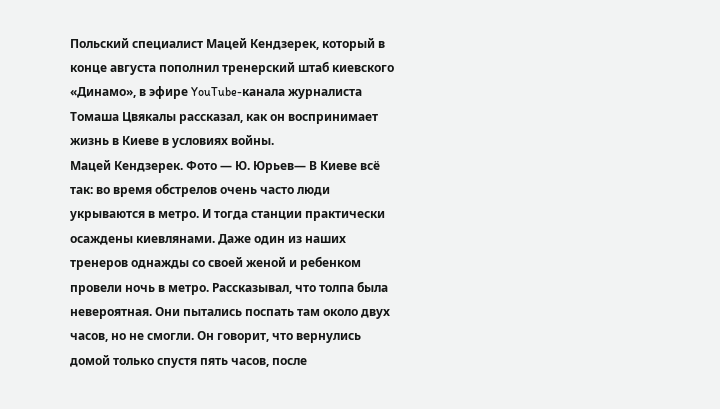Польский специалист Мацей Кендзерек, который в конце августа пополнил тренерский штаб киевского «Динамо», в эфире YouTube-канала журналиста Томаша Цвякалы рассказал, как он воспринимает жизнь в Киеве в условиях войны.
Мацей Кендзерек. Фото — Ю. Юрьев— В Киеве всё так: во время обстрелов очень часто люди укрываются в метро. И тогда станции практически осаждены киевлянами. Даже один из наших тренеров однажды со своей женой и ребенком провели ночь в метро. Рассказывал, что толпа была невероятная. Они пытались поспать там около двух часов, но не смогли. Он говорит, что вернулись домой только спустя пять часов, после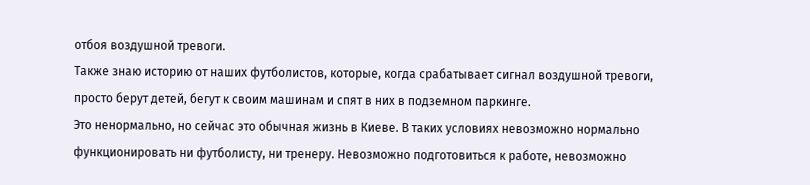отбоя воздушной тревоги.
Также знаю историю от наших футболистов, которые, когда срабатывает сигнал воздушной тревоги, просто берут детей, бегут к своим машинам и спят в них в подземном паркинге.
Это ненормально, но сейчас это обычная жизнь в Киеве. В таких условиях невозможно нормально функционировать ни футболисту, ни тренеру. Невозможно подготовиться к работе, невозможно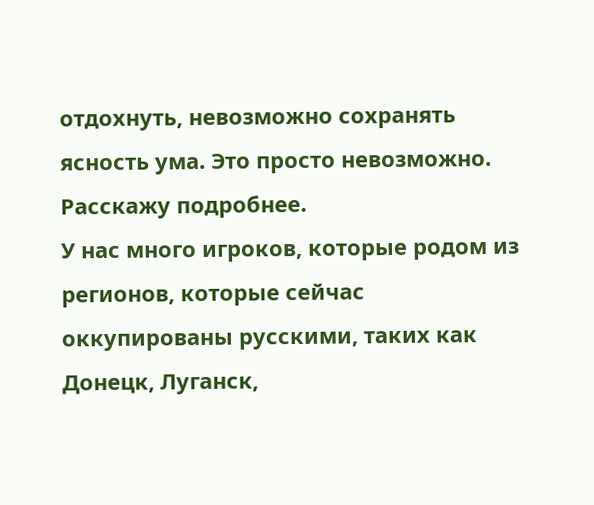отдохнуть, невозможно сохранять ясность ума. Это просто невозможно. Расскажу подробнее.
У нас много игроков, которые родом из регионов, которые сейчас оккупированы русскими, таких как Донецк, Луганск,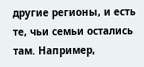другие регионы, и есть те, чьи семьи остались там. Например,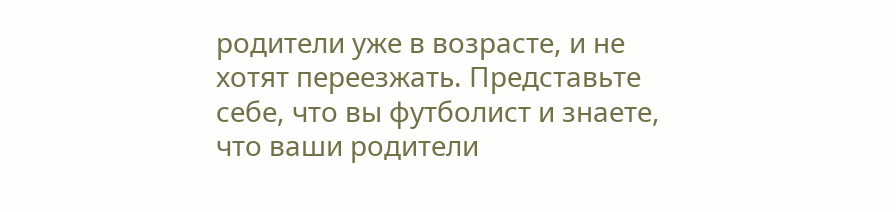родители уже в возрасте, и не хотят переезжать. Представьте себе, что вы футболист и знаете, что ваши родители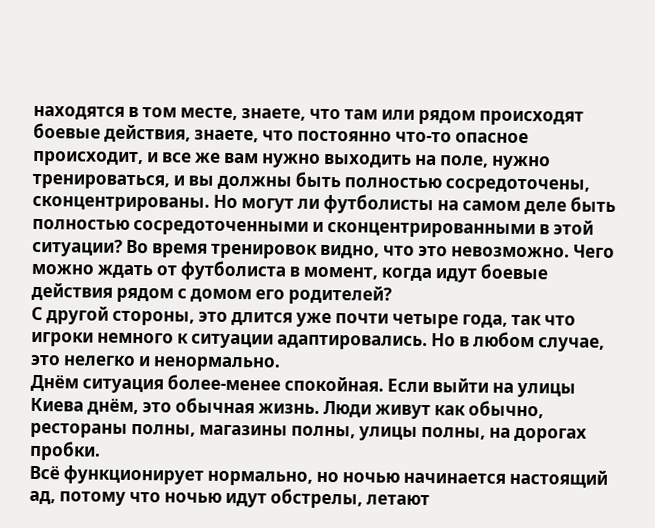находятся в том месте, знаете, что там или рядом происходят боевые действия, знаете, что постоянно что-то опасное происходит, и все же вам нужно выходить на поле, нужно тренироваться, и вы должны быть полностью сосредоточены, сконцентрированы. Но могут ли футболисты на самом деле быть полностью сосредоточенными и сконцентрированными в этой ситуации? Во время тренировок видно, что это невозможно. Чего можно ждать от футболиста в момент, когда идут боевые действия рядом с домом его родителей?
С другой стороны, это длится уже почти четыре года, так что игроки немного к ситуации адаптировались. Но в любом случае, это нелегко и ненормально.
Днём ситуация более-менее спокойная. Если выйти на улицы Киева днём, это обычная жизнь. Люди живут как обычно, рестораны полны, магазины полны, улицы полны, на дорогах пробки.
Всё функционирует нормально, но ночью начинается настоящий ад, потому что ночью идут обстрелы, летают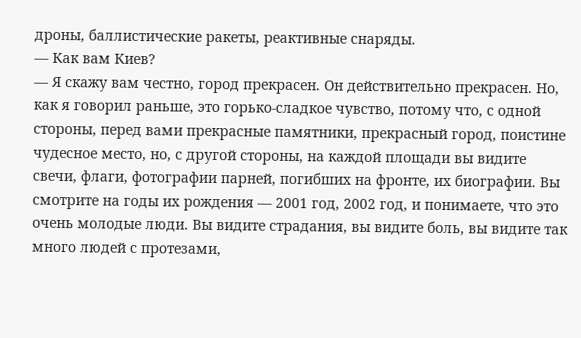дроны, баллистические ракеты, реактивные снаряды.
— Как вам Киев?
— Я скажу вам честно, город прекрасен. Он действительно прекрасен. Но, как я говорил раньше, это горько-сладкое чувство, потому что, с одной стороны, перед вами прекрасные памятники, прекрасный город, поистине чудесное место, но, с другой стороны, на каждой площади вы видите свечи, флаги, фотографии парней, погибших на фронте, их биографии. Вы смотрите на годы их рождения — 2001 год, 2002 год, и понимаете, что это очень молодые люди. Вы видите страдания, вы видите боль, вы видите так много людей с протезами,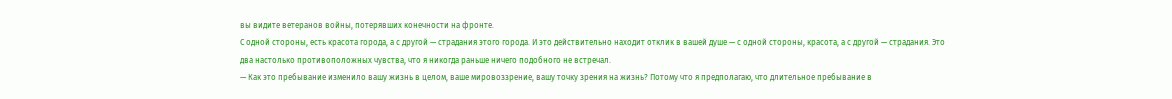вы видите ветеранов войны, потерявших конечности на фронте.
С одной стороны, есть красота города, а с другой — страдания этого города. И это действительно находит отклик в вашей душе — с одной стороны, красота, а с другой — страдания. Это два настолько противоположных чувства, что я никогда раньше ничего подобного не встречал.
— Как это пребывание изменило вашу жизнь в целом, ваше мировоззрение, вашу точку зрения на жизнь? Потому что я предполагаю, что длительное пребывание в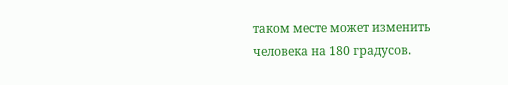таком месте может изменить человека на 180 градусов.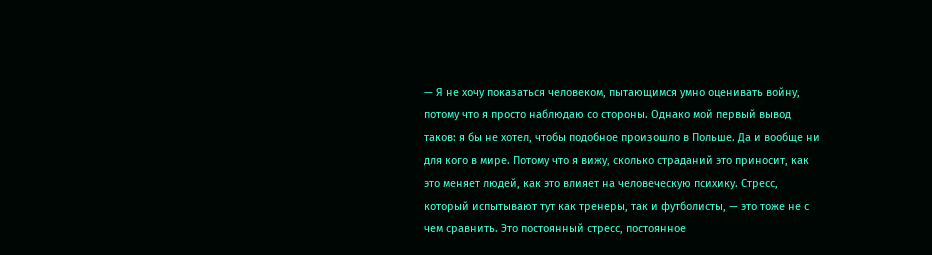— Я не хочу показаться человеком, пытающимся умно оценивать войну, потому что я просто наблюдаю со стороны. Однако мой первый вывод таков: я бы не хотел, чтобы подобное произошло в Польше. Да и вообще ни для кого в мире. Потому что я вижу, сколько страданий это приносит, как это меняет людей, как это влияет на человеческую психику. Стресс, который испытывают тут как тренеры, так и футболисты, — это тоже не с чем сравнить. Это постоянный стресс, постоянное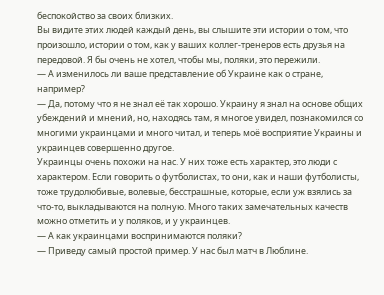беспокойство за своих близких.
Вы видите этих людей каждый день, вы слышите эти истории о том, что произошло, истории о том, как у ваших коллег-тренеров есть друзья на передовой. Я бы очень не хотел, чтобы мы, поляки, это пережили.
— А изменилось ли ваше представление об Украине как о стране, например?
— Да, потому что я не знал её так хорошо. Украину я знал на основе общих убеждений и мнений, но, находясь там, я многое увидел, познакомился со многими украинцами и много читал, и теперь моё восприятие Украины и украинцев совершенно другое.
Украинцы очень похожи на нас. У них тоже есть характер, это люди с характером. Если говорить о футболистах, то они, как и наши футболисты, тоже трудолюбивые, волевые, бесстрашные, которые, если уж взялись за что-то, выкладываются на полную. Много таких замечательных качеств можно отметить и у поляков, и у украинцев.
— А как украинцами воспринимаются поляки?
— Приведу самый простой пример. У нас был матч в Люблине.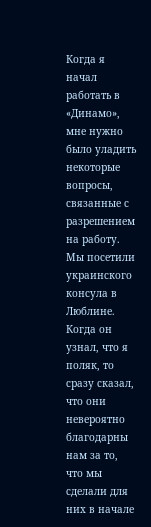Когда я начал работать в «Динамо», мне нужно было уладить некоторые вопросы, связанные с разрешением на работу. Мы посетили украинского консула в Люблине.
Когда он узнал, что я поляк, то сразу сказал, что они невероятно благодарны нам за то, что мы сделали для них в начале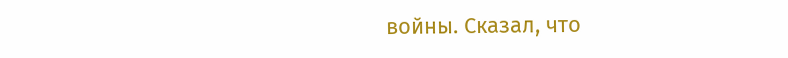войны. Сказал, что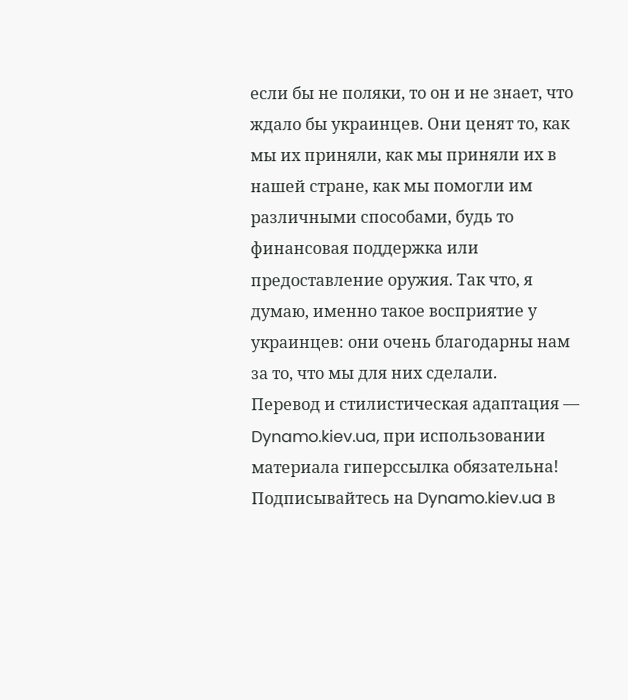если бы не поляки, то он и не знает, что ждало бы украинцев. Они ценят то, как мы их приняли, как мы приняли их в нашей стране, как мы помогли им различными способами, будь то финансовая поддержка или предоставление оружия. Так что, я думаю, именно такое восприятие у украинцев: они очень благодарны нам за то, что мы для них сделали.
Перевод и стилистическая адаптация — Dynamo.kiev.ua, при использовании материала гиперссылка обязательна!
Подписывайтесь на Dynamo.kiev.ua в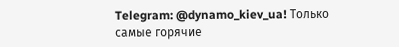Telegram: @dynamo_kiev_ua! Только самые горячие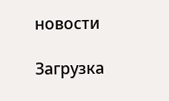новости

Загрузка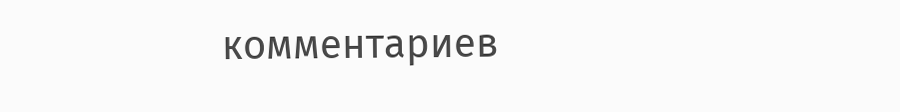комментариев